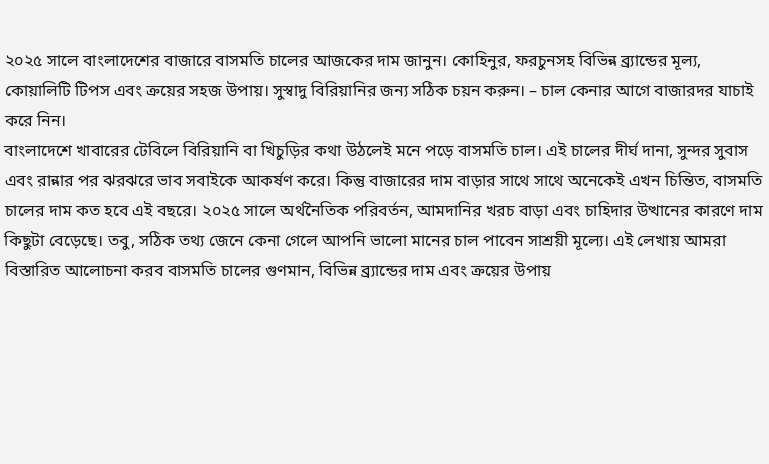২০২৫ সালে বাংলাদেশের বাজারে বাসমতি চালের আজকের দাম জানুন। কোহিনুর, ফরচুনসহ বিভিন্ন ব্র্যান্ডের মূল্য, কোয়ালিটি টিপস এবং ক্রয়ের সহজ উপায়। সুস্বাদু বিরিয়ানির জন্য সঠিক চয়ন করুন। – চাল কেনার আগে বাজারদর যাচাই করে নিন।
বাংলাদেশে খাবারের টেবিলে বিরিয়ানি বা খিচুড়ির কথা উঠলেই মনে পড়ে বাসমতি চাল। এই চালের দীর্ঘ দানা, সুন্দর সুবাস এবং রান্নার পর ঝরঝরে ভাব সবাইকে আকর্ষণ করে। কিন্তু বাজারের দাম বাড়ার সাথে সাথে অনেকেই এখন চিন্তিত, বাসমতি চালের দাম কত হবে এই বছরে। ২০২৫ সালে অর্থনৈতিক পরিবর্তন, আমদানির খরচ বাড়া এবং চাহিদার উত্থানের কারণে দাম কিছুটা বেড়েছে। তবু, সঠিক তথ্য জেনে কেনা গেলে আপনি ভালো মানের চাল পাবেন সাশ্রয়ী মূল্যে। এই লেখায় আমরা বিস্তারিত আলোচনা করব বাসমতি চালের গুণমান, বিভিন্ন ব্র্যান্ডের দাম এবং ক্রয়ের উপায়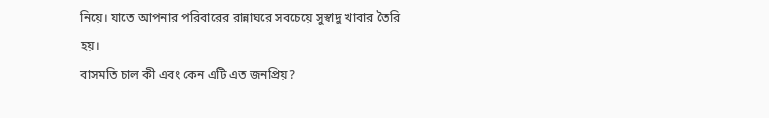নিয়ে। যাতে আপনার পরিবারের রান্নাঘরে সবচেয়ে সুস্বাদু খাবার তৈরি হয়।
বাসমতি চাল কী এবং কেন এটি এত জনপ্রিয়?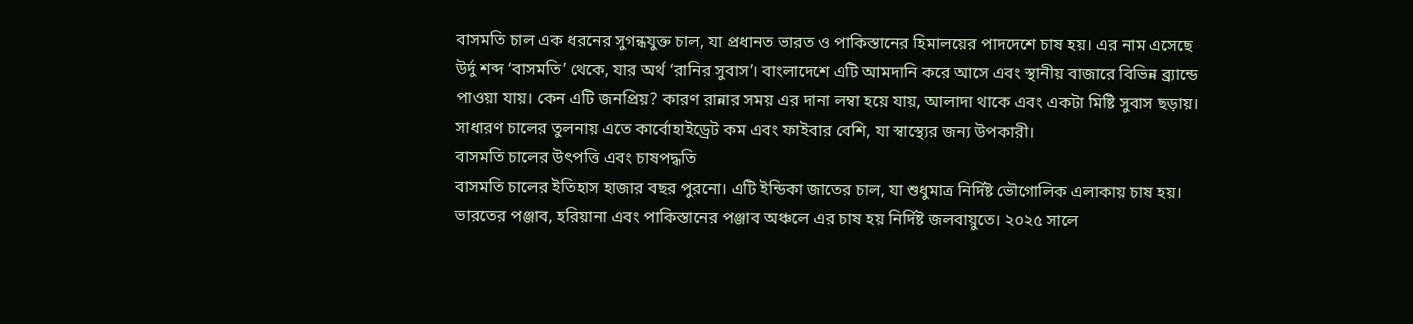বাসমতি চাল এক ধরনের সুগন্ধযুক্ত চাল, যা প্রধানত ভারত ও পাকিস্তানের হিমালয়ের পাদদেশে চাষ হয়। এর নাম এসেছে উর্দু শব্দ ‘বাসমতি’ থেকে, যার অর্থ ‘রানির সুবাস’। বাংলাদেশে এটি আমদানি করে আসে এবং স্থানীয় বাজারে বিভিন্ন ব্র্যান্ডে পাওয়া যায়। কেন এটি জনপ্রিয়? কারণ রান্নার সময় এর দানা লম্বা হয়ে যায়, আলাদা থাকে এবং একটা মিষ্টি সুবাস ছড়ায়। সাধারণ চালের তুলনায় এতে কার্বোহাইড্রেট কম এবং ফাইবার বেশি, যা স্বাস্থ্যের জন্য উপকারী।
বাসমতি চালের উৎপত্তি এবং চাষপদ্ধতি
বাসমতি চালের ইতিহাস হাজার বছর পুরনো। এটি ইন্ডিকা জাতের চাল, যা শুধুমাত্র নির্দিষ্ট ভৌগোলিক এলাকায় চাষ হয়। ভারতের পঞ্জাব, হরিয়ানা এবং পাকিস্তানের পঞ্জাব অঞ্চলে এর চাষ হয় নির্দিষ্ট জলবায়ুতে। ২০২৫ সালে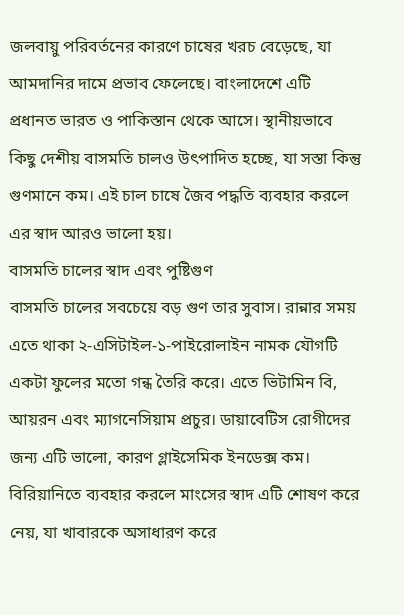জলবায়ু পরিবর্তনের কারণে চাষের খরচ বেড়েছে, যা আমদানির দামে প্রভাব ফেলেছে। বাংলাদেশে এটি প্রধানত ভারত ও পাকিস্তান থেকে আসে। স্থানীয়ভাবে কিছু দেশীয় বাসমতি চালও উৎপাদিত হচ্ছে, যা সস্তা কিন্তু গুণমানে কম। এই চাল চাষে জৈব পদ্ধতি ব্যবহার করলে এর স্বাদ আরও ভালো হয়।
বাসমতি চালের স্বাদ এবং পুষ্টিগুণ
বাসমতি চালের সবচেয়ে বড় গুণ তার সুবাস। রান্নার সময় এতে থাকা ২-এসিটাইল-১-পাইরোলাইন নামক যৌগটি একটা ফুলের মতো গন্ধ তৈরি করে। এতে ভিটামিন বি, আয়রন এবং ম্যাগনেসিয়াম প্রচুর। ডায়াবেটিস রোগীদের জন্য এটি ভালো, কারণ গ্লাইসেমিক ইনডেক্স কম। বিরিয়ানিতে ব্যবহার করলে মাংসের স্বাদ এটি শোষণ করে নেয়, যা খাবারকে অসাধারণ করে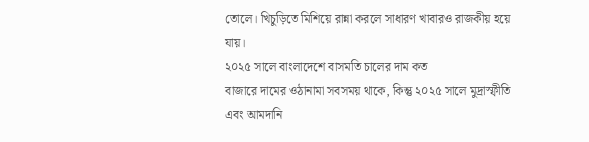তোলে। খিচুড়িতে মিশিয়ে রান্না করলে সাধারণ খাবারও রাজকীয় হয়ে যায়।
২০২৫ সালে বাংলাদেশে বাসমতি চালের দাম কত
বাজারে দামের ওঠানামা সবসময় থাকে, কিন্তু ২০২৫ সালে মুদ্রাস্ফীতি এবং আমদানি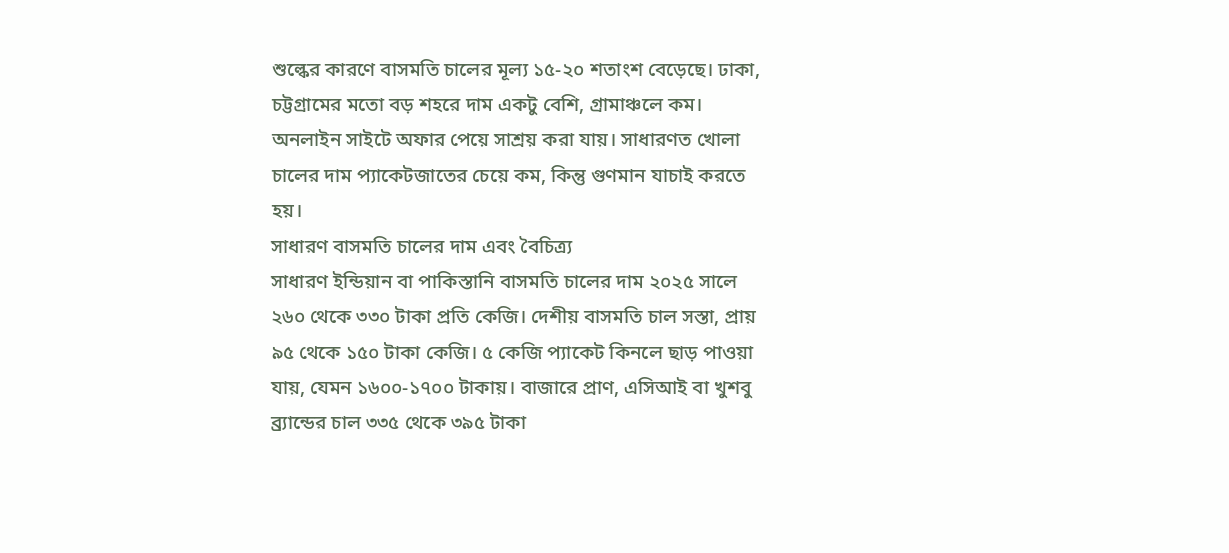শুল্কের কারণে বাসমতি চালের মূল্য ১৫-২০ শতাংশ বেড়েছে। ঢাকা, চট্টগ্রামের মতো বড় শহরে দাম একটু বেশি, গ্রামাঞ্চলে কম। অনলাইন সাইটে অফার পেয়ে সাশ্রয় করা যায়। সাধারণত খোলা চালের দাম প্যাকেটজাতের চেয়ে কম, কিন্তু গুণমান যাচাই করতে হয়।
সাধারণ বাসমতি চালের দাম এবং বৈচিত্র্য
সাধারণ ইন্ডিয়ান বা পাকিস্তানি বাসমতি চালের দাম ২০২৫ সালে ২৬০ থেকে ৩৩০ টাকা প্রতি কেজি। দেশীয় বাসমতি চাল সস্তা, প্রায় ৯৫ থেকে ১৫০ টাকা কেজি। ৫ কেজি প্যাকেট কিনলে ছাড় পাওয়া যায়, যেমন ১৬০০-১৭০০ টাকায়। বাজারে প্রাণ, এসিআই বা খুশবু ব্র্যান্ডের চাল ৩৩৫ থেকে ৩৯৫ টাকা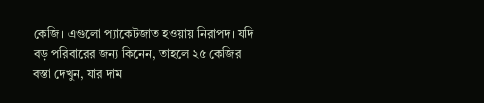কেজি। এগুলো প্যাকেটজাত হওয়ায় নিরাপদ। যদি বড় পরিবারের জন্য কিনেন, তাহলে ২৫ কেজির বস্তা দেখুন, যার দাম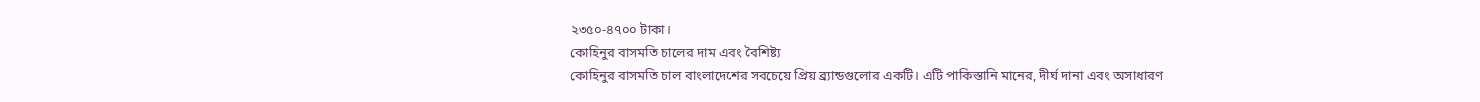২৩৫০-৪৭০০ টাকা।
কোহিনুর বাসমতি চালের দাম এবং বৈশিষ্ট্য
কোহিনুর বাসমতি চাল বাংলাদেশের সবচেয়ে প্রিয় ব্র্যান্ডগুলোর একটি। এটি পাকিস্তানি মানের, দীর্ঘ দানা এবং অসাধারণ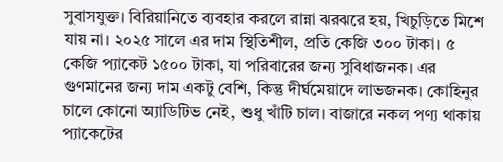সুবাসযুক্ত। বিরিয়ানিতে ব্যবহার করলে রান্না ঝরঝরে হয়, খিচুড়িতে মিশে যায় না। ২০২৫ সালে এর দাম স্থিতিশীল, প্রতি কেজি ৩০০ টাকা। ৫ কেজি প্যাকেট ১৫০০ টাকা, যা পরিবারের জন্য সুবিধাজনক। এর গুণমানের জন্য দাম একটু বেশি, কিন্তু দীর্ঘমেয়াদে লাভজনক। কোহিনুর চালে কোনো অ্যাডিটিভ নেই, শুধু খাঁটি চাল। বাজারে নকল পণ্য থাকায় প্যাকেটের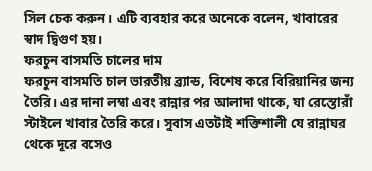সিল চেক করুন। এটি ব্যবহার করে অনেকে বলেন, খাবারের স্বাদ দ্বিগুণ হয়।
ফরচুন বাসমতি চালের দাম
ফরচুন বাসমতি চাল ভারতীয় ব্র্যান্ড, বিশেষ করে বিরিয়ানির জন্য তৈরি। এর দানা লম্বা এবং রান্নার পর আলাদা থাকে, যা রেস্তোরাঁ স্টাইলে খাবার তৈরি করে। সুবাস এতটাই শক্তিশালী যে রান্নাঘর থেকে দূরে বসেও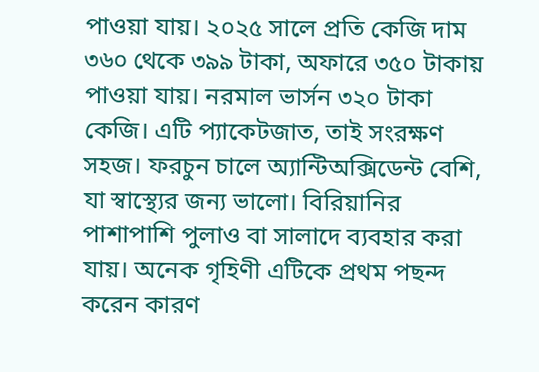পাওয়া যায়। ২০২৫ সালে প্রতি কেজি দাম ৩৬০ থেকে ৩৯৯ টাকা, অফারে ৩৫০ টাকায় পাওয়া যায়। নরমাল ভার্সন ৩২০ টাকা কেজি। এটি প্যাকেটজাত, তাই সংরক্ষণ সহজ। ফরচুন চালে অ্যান্টিঅক্সিডেন্ট বেশি, যা স্বাস্থ্যের জন্য ভালো। বিরিয়ানির পাশাপাশি পুলাও বা সালাদে ব্যবহার করা যায়। অনেক গৃহিণী এটিকে প্রথম পছন্দ করেন কারণ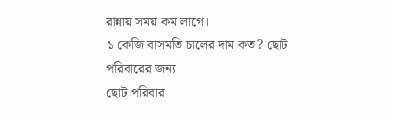রান্নায় সময় কম লাগে।
১ কেজি বাসমতি চালের দাম কত? ছোট পরিবারের জন্য
ছোট পরিবার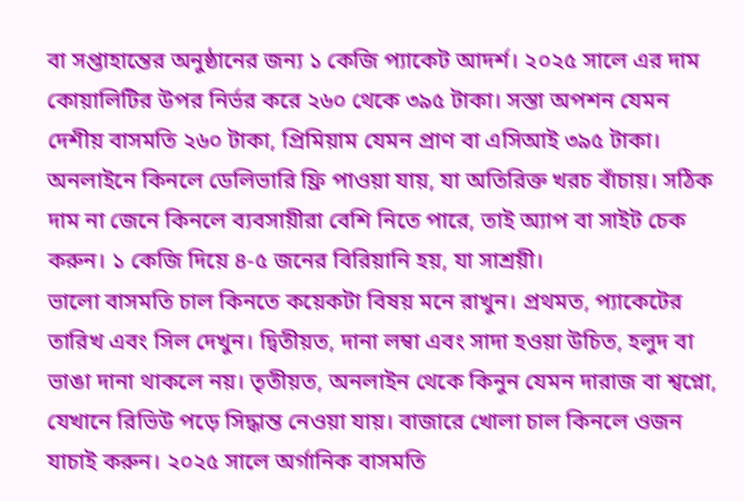বা সপ্তাহান্তের অনুষ্ঠানের জন্য ১ কেজি প্যাকেট আদর্শ। ২০২৫ সালে এর দাম কোয়ালিটির উপর নির্ভর করে ২৬০ থেকে ৩৯৫ টাকা। সস্তা অপশন যেমন দেশীয় বাসমতি ২৬০ টাকা, প্রিমিয়াম যেমন প্রাণ বা এসিআই ৩৯৫ টাকা। অনলাইনে কিনলে ডেলিভারি ফ্রি পাওয়া যায়, যা অতিরিক্ত খরচ বাঁচায়। সঠিক দাম না জেনে কিনলে ব্যবসায়ীরা বেশি নিতে পারে, তাই অ্যাপ বা সাইট চেক করুন। ১ কেজি দিয়ে ৪-৫ জনের বিরিয়ানি হয়, যা সাশ্রয়ী।
ভালো বাসমতি চাল কিনতে কয়েকটা বিষয় মনে রাখুন। প্রথমত, প্যাকেটের তারিখ এবং সিল দেখুন। দ্বিতীয়ত, দানা লম্বা এবং সাদা হওয়া উচিত, হলুদ বা ভাঙা দানা থাকলে নয়। তৃতীয়ত, অনলাইন থেকে কিনুন যেমন দারাজ বা শ্বপ্নো, যেখানে রিভিউ পড়ে সিদ্ধান্ত নেওয়া যায়। বাজারে খোলা চাল কিনলে ওজন যাচাই করুন। ২০২৫ সালে অর্গানিক বাসমতি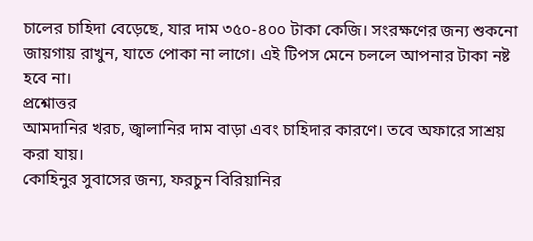চালের চাহিদা বেড়েছে, যার দাম ৩৫০-৪০০ টাকা কেজি। সংরক্ষণের জন্য শুকনো জায়গায় রাখুন, যাতে পোকা না লাগে। এই টিপস মেনে চললে আপনার টাকা নষ্ট হবে না।
প্রশ্নোত্তর
আমদানির খরচ, জ্বালানির দাম বাড়া এবং চাহিদার কারণে। তবে অফারে সাশ্রয় করা যায়।
কোহিনুর সুবাসের জন্য, ফরচুন বিরিয়ানির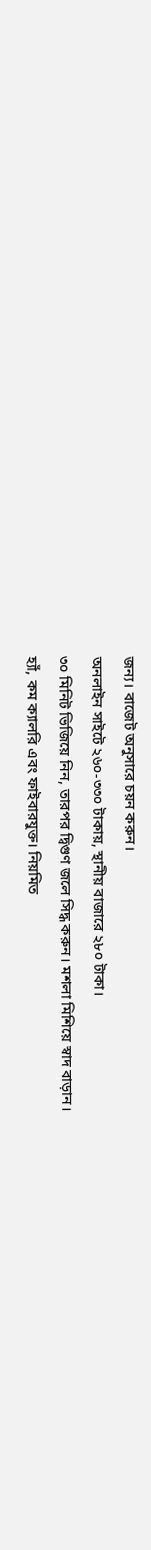জন্য। বাজেট অনুসারে চয়ন করুন।
অনলাইন সাইটে ২৬০-৩৩০ টাকায়, স্থানীয় বাজারে ২৮০ টাকা।
৩০ মিনিট ভিজিয়ে নিন, তারপর দ্বিগুণ জলে সিদ্ধ করুন। মশলা মিশিয়ে স্বাদ বাড়ান।
হ্যাঁ, কম ক্যালরি এবং ফাইবারযুক্ত। নিয়মিত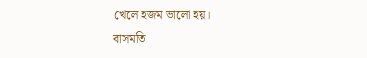খেলে হজম ভালো হয়।
বাসমতি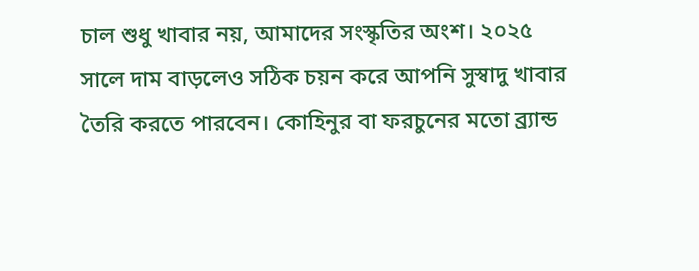চাল শুধু খাবার নয়, আমাদের সংস্কৃতির অংশ। ২০২৫ সালে দাম বাড়লেও সঠিক চয়ন করে আপনি সুস্বাদু খাবার তৈরি করতে পারবেন। কোহিনুর বা ফরচুনের মতো ব্র্যান্ড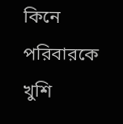কিনে পরিবারকে খুশি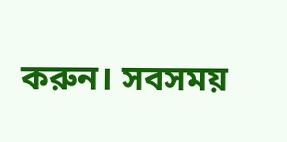করুন। সবসময়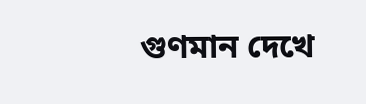গুণমান দেখে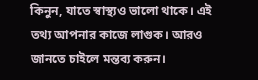কিনুন, যাতে স্বাস্থ্যও ভালো থাকে। এই তথ্য আপনার কাজে লাগুক। আরও জানতে চাইলে মন্তব্য করুন।